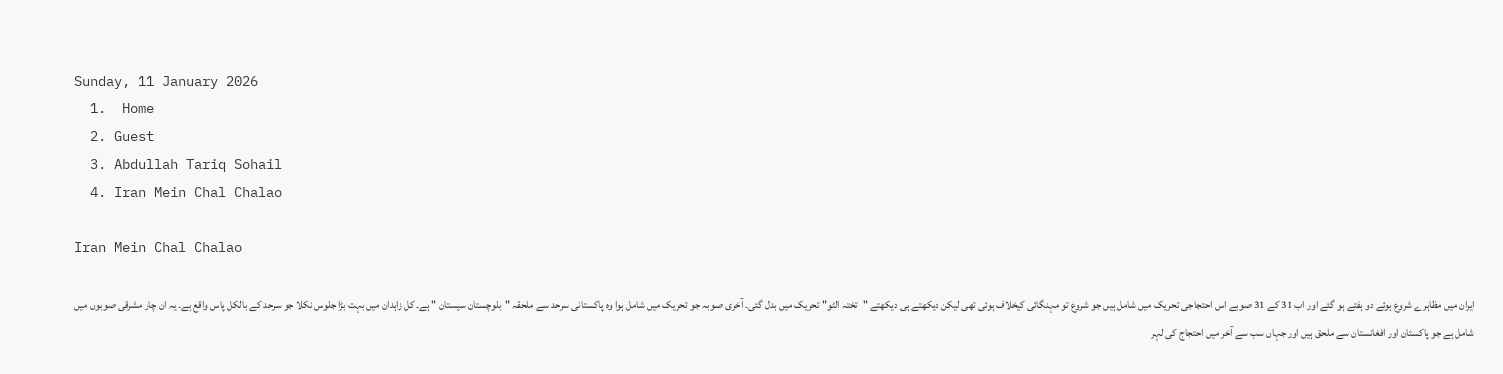Sunday, 11 January 2026
  1.  Home
  2. Guest
  3. Abdullah Tariq Sohail
  4. Iran Mein Chal Chalao

Iran Mein Chal Chalao

ایران میں مظاہرے شروع ہوئے دو ہفتے ہو گئے اور اب 31 کے 31 صوبے اس احتجاجی تحریک میں شامل ہیں جو شروع تو مہنگائی کیخلاف ہوئی تھی لیکن دیکھتے ہی دیکھتے "تختہ الٹو" تحریک میں بدل گئی۔ آخری صوبہ جو تحریک میں شامل ہوا وہ پاکستانی سرحد سے ملحقہ "بلوچستان سیستان " ہے۔ کل زاہدان میں بہت بڑا جلوس نکلا جو سرحد کے بالکل پاس واقع ہے۔ یہ ان چار مشرقی صوبوں میں شامل ہے جو پاکستان اور افغانستان سے ملحق ہیں اور جہاں سب سے آخر میں احتجاج کی لہر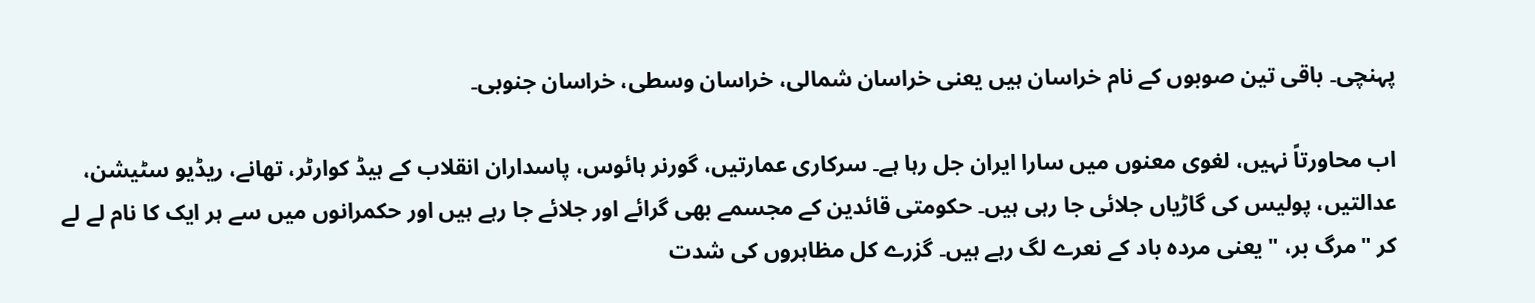پہنچی۔ باقی تین صوبوں کے نام خراسان ہیں یعنی خراسان شمالی، خراسان وسطی، خراسان جنوبی۔

اب محاورتاً نہیں، لغوی معنوں میں سارا ایران جل رہا ہے۔ سرکاری عمارتیں، گورنر ہائوس، پاسداران انقلاب کے ہیڈ کوارٹر، تھانے، ریڈیو سٹیشن، عدالتیں، پولیس کی گاڑیاں جلائی جا رہی ہیں۔ حکومتی قائدین کے مجسمے بھی گرائے اور جلائے جا رہے ہیں اور حکمرانوں میں سے ہر ایک کا نام لے لے کر "مرگ بر، " یعنی مردہ باد کے نعرے لگ رہے ہیں۔ گزرے کل مظاہروں کی شدت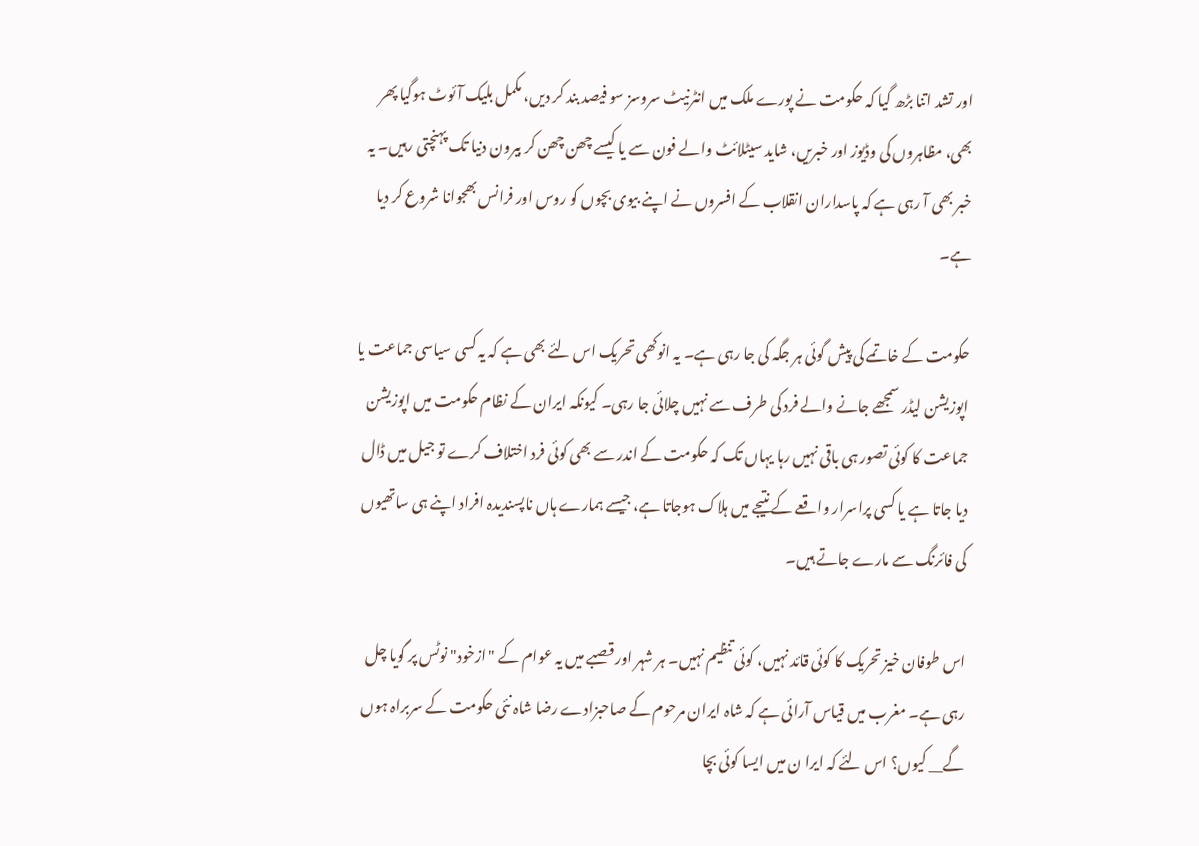اور تشد اتنا بڑھ گیا کہ حکومت نے پورے ملک میں انٹرنیٹ سروسز سو فیصد بند کر دیں، مکمل بلیک آئوٹ ہوگیا پھر بھی، مظاہروں کی وڈیوز اور خبریں، شاید سیٹلائٹ والے فون سے یا کیسے چھن چھن کر بیرون دنیا تک پہنچتی رہیں۔ یہ خبر بھی آ رہی ہے کہ پاسداران انقلاب کے افسروں نے اپنے بیوی بچوں کو روس اور فرانس بھجوانا شروع کر دیا ہے۔

حکومت کے خاتمے کی پیش گوئی ہر جگہ کی جا رہی ہے۔ یہ انوکھی تحریک اس لئے بھی ہے کہ یہ کسی سیاسی جماعت یا اپوزیشن لیڈر سمجھے جانے والے فرد کی طرف سے نہیں چلائی جا رہی۔ کیونکہ ایران کے نظام حکومت میں اپوزیشن جماعت کا کوئی تصور ہی باقی نہیں رہا یہاں تک کہ حکومت کے اندر سے بھی کوئی فرد اختلاف کرے تو جیل میں ڈال دیا جاتا ہے یا کسی پراسرار واقعے کے نتیجے میں ہلاک ہوجاتا ہے، جیسے ہمارے ہاں ناپسندیدہ افراد اپنے ہی ساتھیوں کی فائرنگ سے مارے جاتے ہیں۔

اس طوفان خیز تحریک کا کوئی قائد نہیں، کوئی تنظیم نہیں۔ ہر شہر اور قصبے میں یہ عوام کے "ازخود" نوٹس پر گویا چل رہی ہے۔ مغرب میں قیاس آرائی ہے کہ شاہ ایران مرحوم کے صاحبزادے رضا شاہ نئی حکومت کے سربراہ ہوں گے__ کیوں؟ اس لئے کہ ایرا ن میں ایسا کوئی بچا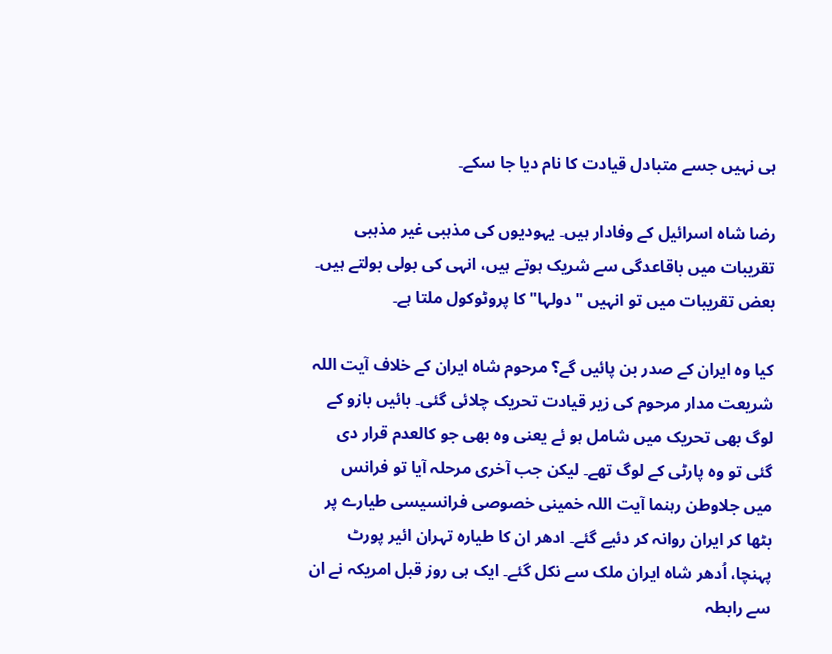ہی نہیں جسے متبادل قیادت کا نام دیا جا سکے۔

رضا شاہ اسرائیل کے وفادار ہیں۔ یہودیوں کی مذہبی غیر مذہبی تقریبات میں باقاعدگی سے شریک ہوتے ہیں، انہی کی بولی بولتے ہیں۔ بعض تقریبات میں تو انہیں "دولہا" کا پروٹوکول ملتا ہے۔

کیا وہ ایران کے صدر بن پائیں گے؟ مرحوم شاہ ایران کے خلاف آیت اللہ شریعت مدار مرحوم کی زیر قیادت تحریک چلائی گئی۔ بائیں بازو کے لوگ بھی تحریک میں شامل ہو ئے یعنی وہ بھی جو کالعدم قرار دی گئی تو وہ پارٹی کے لوگ تھے۔ لیکن جب آخری مرحلہ آیا تو فرانس میں جلاوطن رہنما آیت اللہ خمینی خصوصی فرانسیسی طیارے پر بٹھا کر ایران روانہ کر دئیے گئے۔ ادھر ان کا طیارہ تہران ائیر پورٹ پہنچا، اُدھر شاہ ایران ملک سے نکل گئے۔ ایک ہی روز قبل امریکہ نے ان سے رابطہ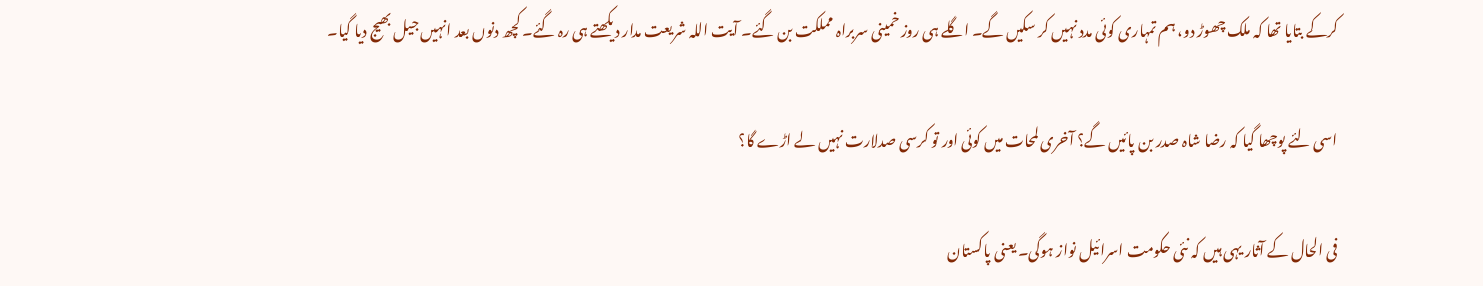کرکے بتایا تھا کہ ملک چھوڑ دو، ہم تمہاری کوئی مدد نہیں کر سکیں گے۔ اگلے ہی روز خمینی سربراہ مملکت بن گئے۔ آیت اللہ شریعت مدار دیکھتے ہی رہ گئے۔ کچھ دنوں بعد انہیں جیل بھیج دیا گیا۔

اسی لئے پوچھا گیا کہ رضا شاہ صدر بن پائیں گے؟ آخری لمحات میں کوئی اور تو کرسی صدلارت نہیں لے اڑے گا؟

فی الحال کے آثار یہی ہیں کہ نئی حکومت اسرائیل نواز ہوگی۔ یعنی پاکستان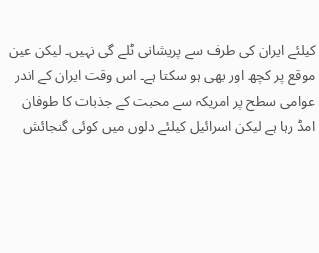کیلئے ایران کی طرف سے پریشانی ٹلے گی نہیں۔ لیکن عین موقع پر کچھ اور بھی ہو سکتا ہے۔ اس وقت ایران کے اندر عوامی سطح پر امریکہ سے محبت کے جذبات کا طوفان امڈ رہا ہے لیکن اسرائیل کیلئے دلوں میں کوئی گنجائش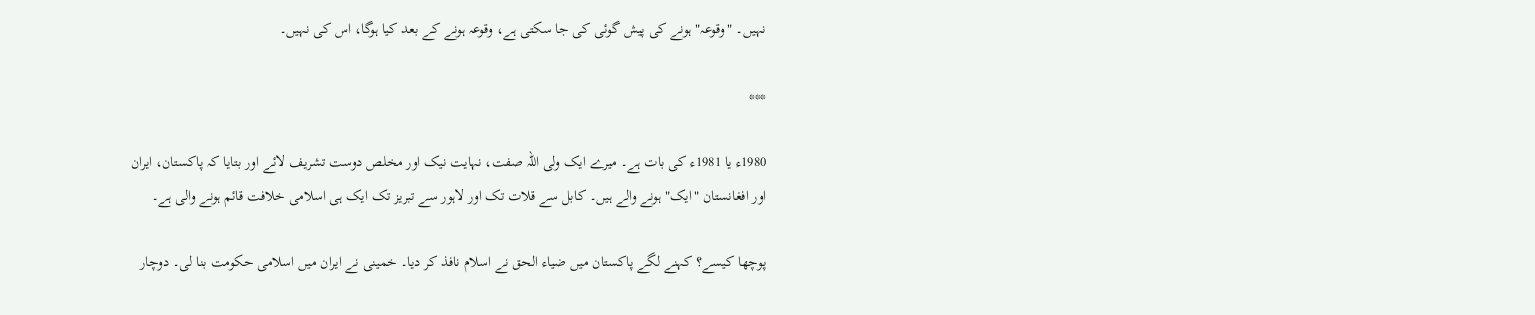نہیں۔ "وقوعہ" ہونے کی پیش گوئی کی جا سکتی ہے، وقوعہ ہونے کے بعد کیا ہوگا، اس کی نہیں۔

***

1980ء یا 1981ء کی بات ہے۔ میرے ایک ولی اللہ صفت، نہایت نیک اور مخلص دوست تشریف لائے اور بتایا کہ پاکستان، ایران اور افغانستان "ایک" ہونے والے ہیں۔ کابل سے قلات تک اور لاہور سے تبریز تک ایک ہی اسلامی خلافت قائم ہونے والی ہے۔

پوچھا کیسے؟ کہنے لگے پاکستان میں ضیاء الحق نے اسلام نافذ کر دیا۔ خمینی نے ایران میں اسلامی حکومت بنا لی۔ دوچار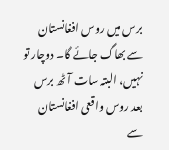برس میں روس افغانستان سے بھاگ جائے گا۔ دوچار تو نہیں، البتہ سات آٹھ برس بعد روس واقعی افغانستان سے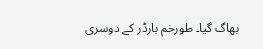بھاگ گیا۔ طورخم بارڈر کے دوسری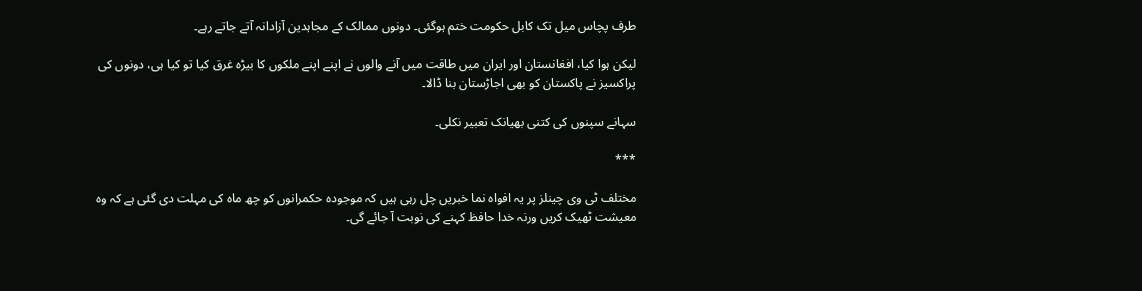طرف پچاس میل تک کابل حکومت ختم ہوگئی۔ دونوں ممالک کے مجاہدین آزادانہ آتے جاتے رہے۔

لیکن ہوا کیا، افغانستان اور ایران میں طاقت میں آنے والوں نے اپنے اپنے ملکوں کا بیڑہ غرق کیا تو کیا ہی، دونوں کی پراکسیز نے پاکستان کو بھی اجاڑستان بنا ڈالا۔

سہانے سپنوں کی کتنی بھیانک تعبیر نکلی۔

***

مختلف ٹی وی چینلز پر یہ افواہ نما خبریں چل رہی ہیں کہ موجودہ حکمرانوں کو چھ ماہ کی مہلت دی گئی ہے کہ وہ معیشت ٹھیک کریں ورنہ خدا حافظ کہنے کی نوبت آ جائے گی۔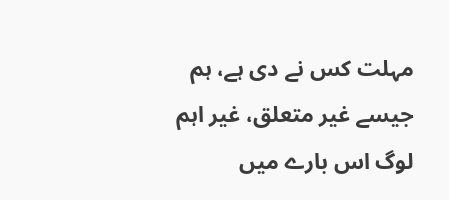مہلت کس نے دی ہے، ہم جیسے غیر متعلق، غیر اہم لوگ اس بارے میں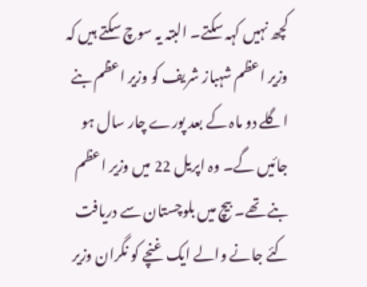کچھ نہیں کہہ سکتے۔ البتہ یہ سوچ سکتے ہیں کہ وزیر اعظم شہباز شریف کو وزیر اعظم بنے اگلے دو ماہ کے بعد پورے چار سال ہو جائیں گے۔ وہ اپریل 22 میں وزیر اعظم بنے تھے۔ بیچ میں بلوچستان سے دریافت کئے جانے والے ایک غنچے کو نگران وزیر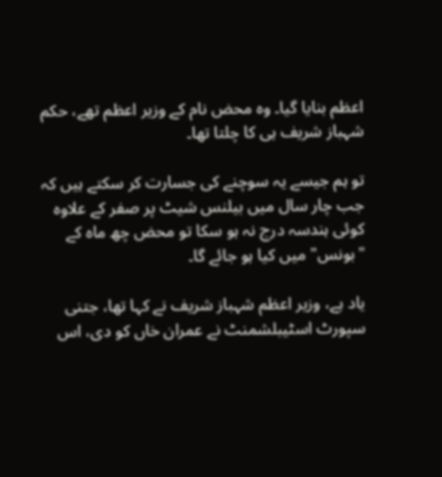اعظم بنایا گیا۔ وہ محض نام کے وزیر اعظم تھے، حکم شہباز شریف ہی کا چلتا تھا۔

تو ہم جیسے یہ سوچنے کی جسارت کر سکتے ہیں کہ جب چار سال میں بیلنس شیٹ پر صفر کے علاوہ کوئی ہندسہ درج نہ ہو سکا تو محض چھ ماہ کے "بونس" میں کیا ہو جائے گا۔

یاد ہے، وزیر اعظم شہباز شریف نے کہا تھا، جتنی سپورٹ اسٹیبلشمنٹ نے عمران خاں کو دی، اس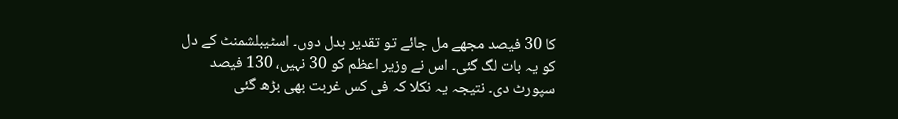کا 30 فیصد مجھے مل جائے تو تقدیر بدل دوں۔ اسٹیبلشمنٹ کے دل کو یہ بات لگ گئی۔ اس نے وزیر اعظم کو 30 نہیں، 130 فیصد سپورٹ دی۔ نتیجہ یہ نکلا کہ فی کس غربت بھی بڑھ گئی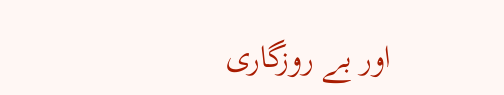اور بے روزگاری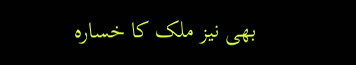بھی نیز ملک کا خسارہ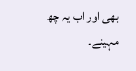بھی اور اب یہ چھ مہینے۔